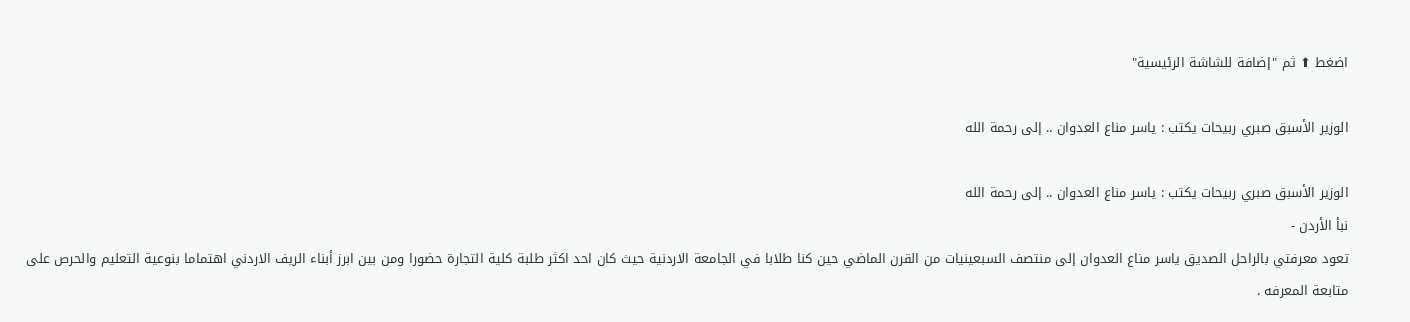اضغط ⬆ ثم "إضافة للشاشة الرئيسية"

الوزير الأسبق صبري ربيحات يكتب : ياسر مناع العدوان .. إلى رحمة الله

الوزير الأسبق صبري ربيحات يكتب : ياسر مناع العدوان .. إلى رحمة الله
نبأ الأردن -
تعود معرفتي بالراحل الصديق ياسر مناع العدوان إلى منتصف السبعينيات من القرن الماضي حين كنا طلابا في الجامعة الاردنية حيث كان احد اكثر طلبة كلية التجارة حضورا ومن بين ابرز أبناء الريف الاردني اهتماما بنوعية التعليم والحرص على متابعة المعرفه .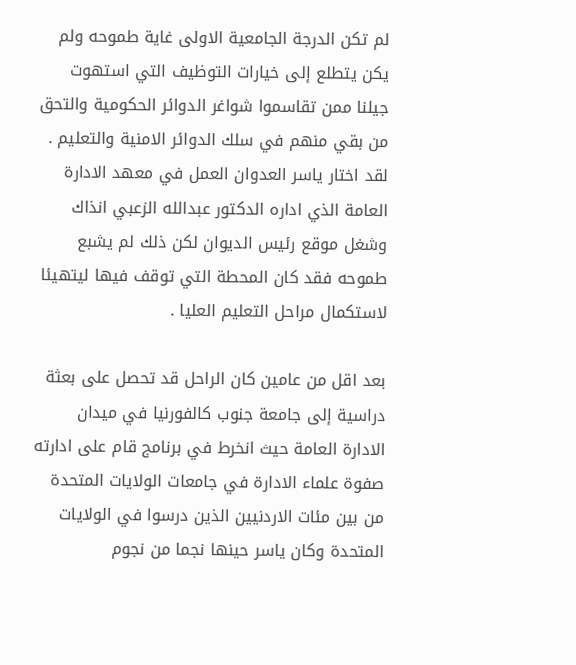لم تكن الدرجة الجامعية الاولى غاية طموحه ولم يكن يتطلع إلى خيارات التوظيف التي استهوت جيلنا ممن تقاسموا شواغر الدوائر الحكومية والتحق من بقي منهم في سلك الدوائر الامنية والتعليم . لقد اختار ياسر العدوان العمل في معهد الادارة العامة الذي اداره الدكتور عبدالله الزعبي انذاك وشغل موقع رئيس الديوان لكن ذلك لم يشبع طموحه فقد كان المحطة التي توقف فيها ليتهيئا لاستكمال مراحل التعليم العليا .

بعد اقل من عامين كان الراحل قد تحصل على بعثة دراسية إلى جامعة جنوب كالفورنيا في ميدان الادارة العامة حيث انخرط في برنامج قام على ادارته صفوة علماء الادارة في جامعات الولايات المتحدة من بين مئات الاردنيين الذين درسوا في الولايات المتحدة وكان ياسر حينها نجما من نجوم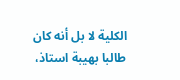الكلية لا بل أنه كان طالبا بهيبة استاذ،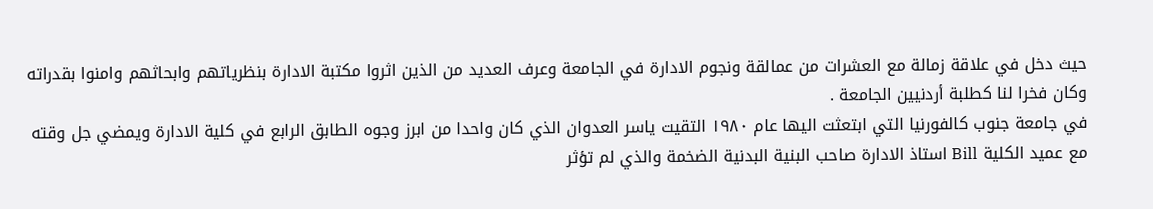حيث دخل في علاقة زمالة مع العشرات من عمالقة ونجوم الادارة في الجامعة وعرف العديد من الذين اثروا مكتبة الادارة بنظرياتهم وابحاثهم وامنوا بقدراته وكان فخرا لنا كطلبة أردنيين الجامعة .
في جامعة جنوب كالفورنيا التي ابتعثت اليها عام ١٩٨٠ التقيت ياسر العدوان الذي كان واحدا من ابرز وجوه الطابق الرابع في كلية الادارة ويمضي جل وقته مع عميد الكلية Bill استاذ الادارة صاحب البنية البدنية الضخمة والذي لم تؤثر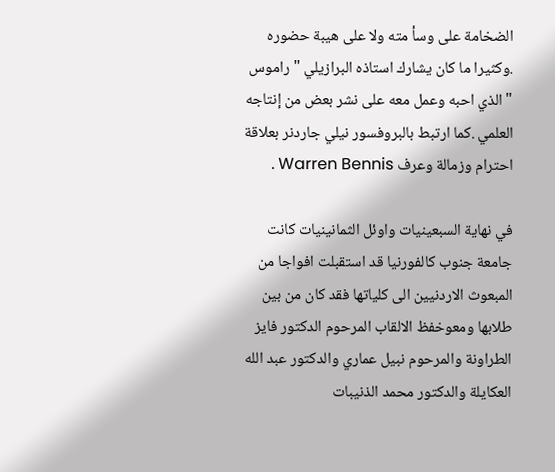الضخامة على وسأ مته ولا على هيبة حضوره .وكثيرا ما كان يشارك استاذه البرازيلي " راموس " الذي احبه وعمل معه على نشر بعض من إنتاجه العلمي .كما ارتبط بالبروفسور نيلي جاردنر بعلاقة احترام وزمالة وعرف Warren Bennis .

في نهاية السبعينيات واوئل الثمانينيات كانت جامعة جنوب كالفورنيا قد استقبلت افواجا من المبعوث الاردنيين الى كلياتها فقد كان من بين طلابها ومعوخفظ الالقاب المرحوم الدكتور فايز الطراونة والمرحوم نبيل عماري والدكتور عبد الله العكايلة والدكتور محمد الذنيبات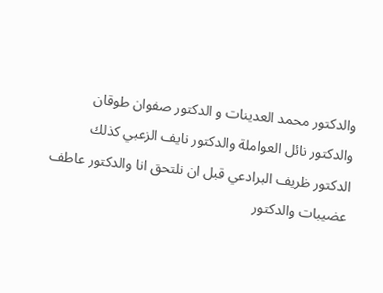والدكتور محمد العدينات و الدكتور صفوان طوقان والدكتور نائل العواملة والدكتور نايف الزعبي كذلك الدكتور ظريف البرادعي قبل ان نلتحق انا والدكتور عاطف عضيبات والدكتور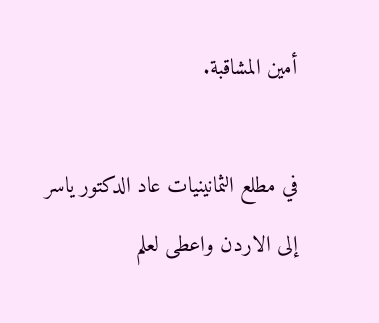أمين المشاقبة.

في مطلع الثمانينيات عاد الدكتور ياسر إلى الاردن واعطى لعلم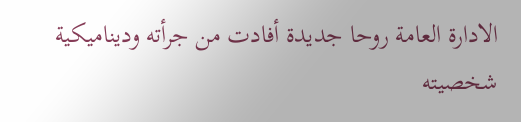الادارة العامة روحا جديدة أفادت من جرأته وديناميكية شخصيته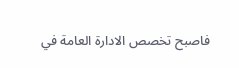فاصبح تخصص الادارة العامة في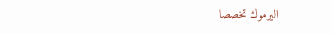اليرموك تخصصا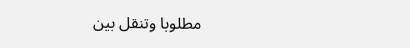مطلوبا وتنقل بين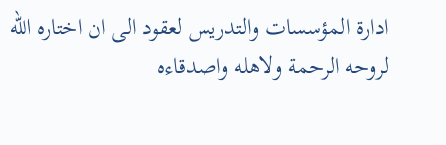ادارة المؤسسات والتدريس لعقود الى ان اختاره الله لروحه الرحمة ولاهله واصدقاءه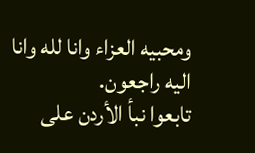ومحبيه العزاء وانا لله وانا اليه راجعون.
تابعوا نبأ الأردن على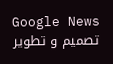Google News
تصميم و تطوير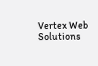Vertex Web Solutions